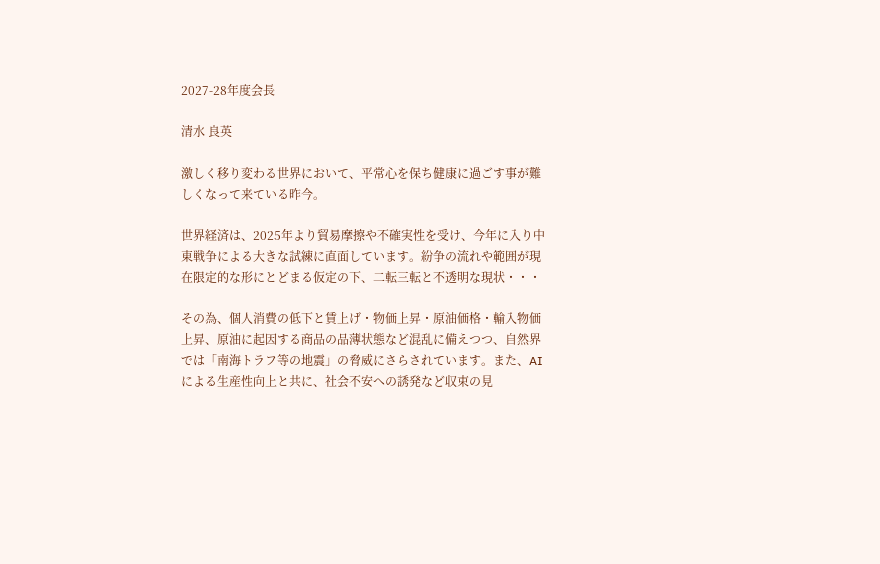2027-28年度会長

清水 良英

激しく移り変わる世界において、平常心を保ち健康に過ごす事が難しくなって来ている昨今。

世界経済は、2025年より貿易摩擦や不確実性を受け、今年に入り中東戦争による大きな試練に直面しています。紛争の流れや範囲が現在限定的な形にとどまる仮定の下、二転三転と不透明な現状・・・

その為、個人消費の低下と賃上げ・物価上昇・原油価格・輸入物価上昇、原油に起因する商品の品薄状態など混乱に備えつつ、自然界では「南海トラフ等の地震」の脅威にさらされています。また、AIによる生産性向上と共に、社会不安への誘発など収束の見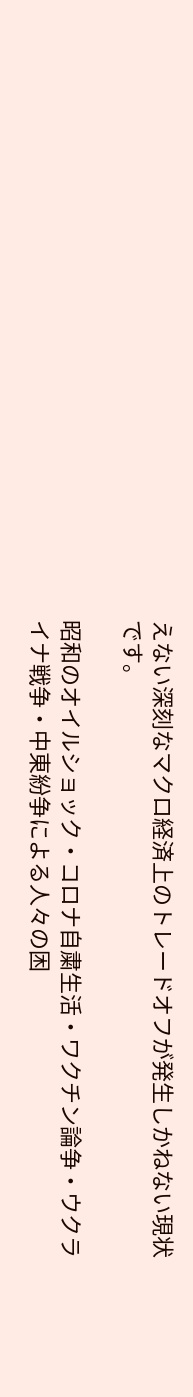えない深刻なマクロ経済上のトレードオフが発生しかねない現状です。

昭和のオイルショック・コロナ自粛生活・ワクチン論争・ウクライナ戦争・中東紛争による人々の困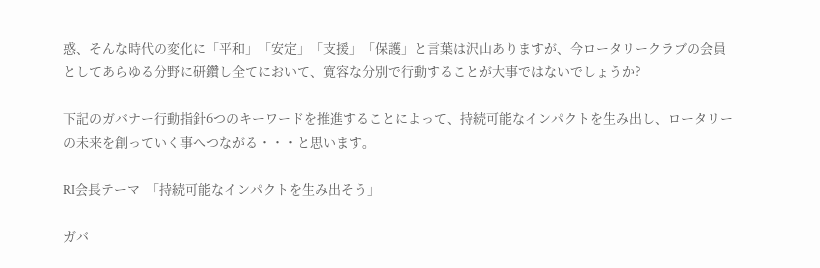惑、そんな時代の変化に「平和」「安定」「支援」「保護」と言葉は沢山ありますが、今ロータリークラブの会員としてあらゆる分野に研鑽し全てにおいて、寛容な分別で行動することが大事ではないでしょうか?

下記のガバナー行動指針6つのキーワードを推進することによって、持続可能なインパクトを生み出し、ロータリーの未来を創っていく事へつながる・・・と思います。

RI会長テーマ  「持続可能なインパクトを生み出そう」

ガバ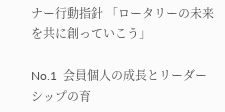ナー行動指針 「ロータリーの未来を共に創っていこう」

No.1  会員個人の成長とリーダーシップの育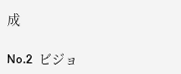成

No.2  ビジョ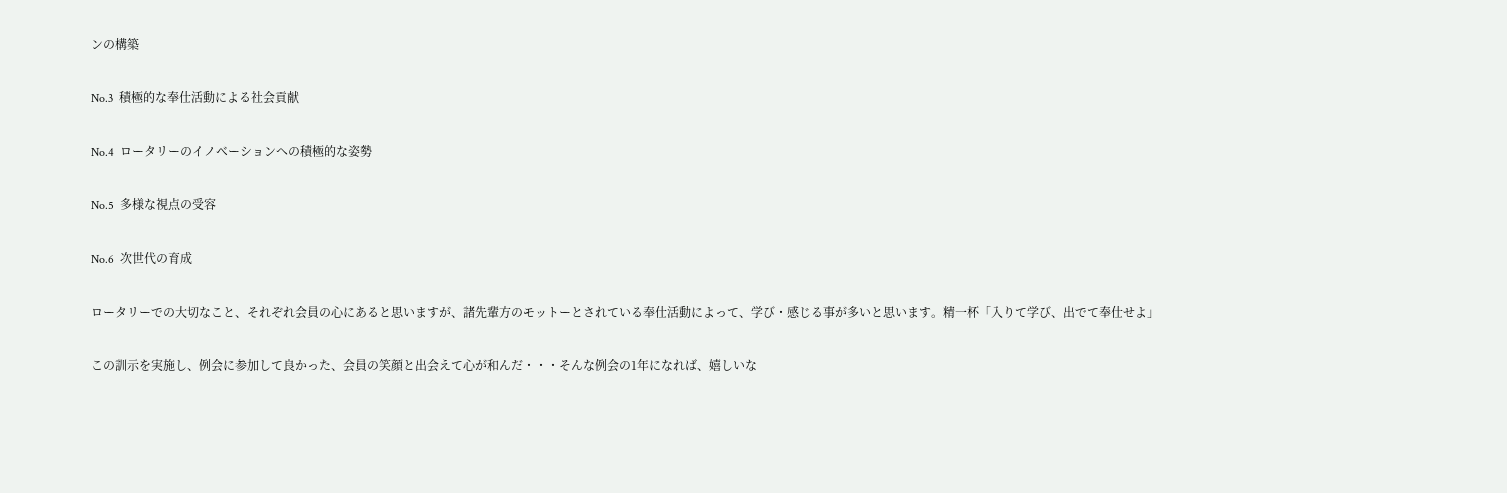ンの構築

No.3  積極的な奉仕活動による社会貢献

No.4  ロータリーのイノベーションへの積極的な姿勢

No.5  多様な視点の受容

No.6  次世代の育成

ロータリーでの大切なこと、それぞれ会員の心にあると思いますが、諸先輩方のモットーとされている奉仕活動によって、学び・感じる事が多いと思います。精一杯「入りて学び、出でて奉仕せよ」

この訓示を実施し、例会に参加して良かった、会員の笑顔と出会えて心が和んだ・・・そんな例会の1年になれば、嬉しいな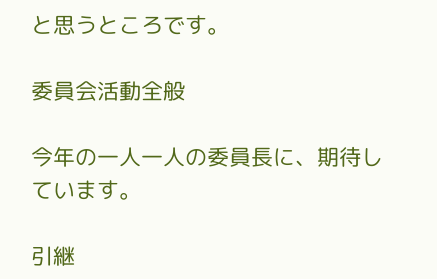と思うところです。

委員会活動全般

今年の一人一人の委員長に、期待しています。

引継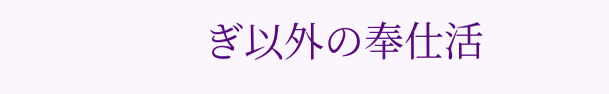ぎ以外の奉仕活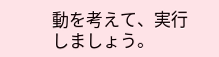動を考えて、実行しましょう。